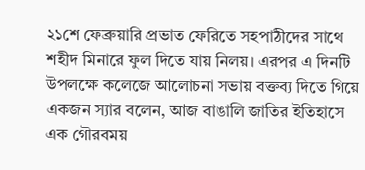২১শে ফেব্রুয়ারি প্রভাত ফেরিতে সহপাঠীদের সাথে শহীদ মিনারে ফুল দিতে যায় নিলয়। এরপর এ দিনটি উপলক্ষে কলেজে আলোচনা সভায় বক্তব্য দিতে গিয়ে একজন স্যার বলেন, আজ বাঙালি জাতির ইতিহাসে এক গৌরবময়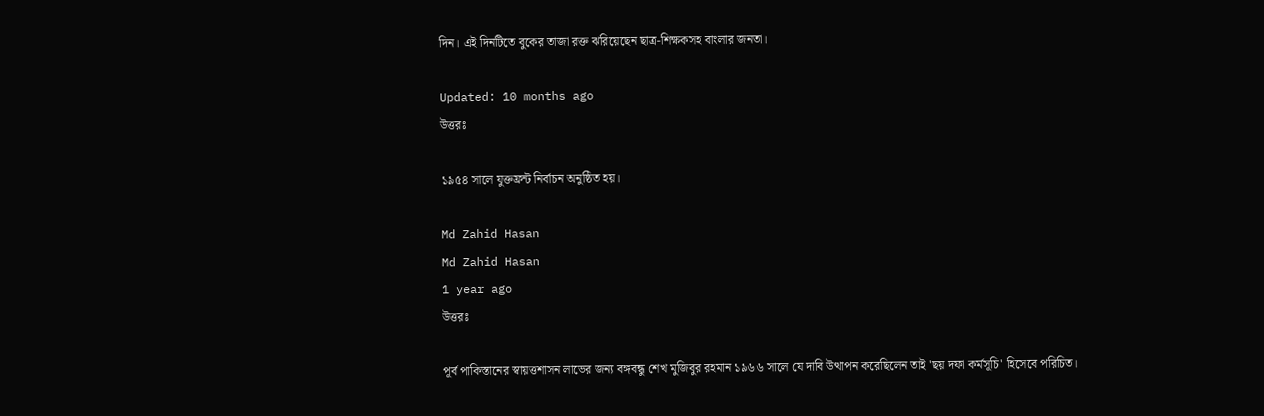দিন। এই দিনটিতে বুকের তাজা রক্ত ঝরিয়েছেন ছাত্র-শিক্ষকসহ বাংলার জনতা।

Updated: 10 months ago
উত্তরঃ

১৯৫৪ সালে যুক্তফ্রন্ট নির্বাচন অনুষ্ঠিত হয়।

Md Zahid Hasan
Md Zahid Hasan
1 year ago
উত্তরঃ

পূর্ব পাকিস্তানের স্বায়ত্তশাসন লাভের জন্য বঙ্গবন্ধু শেখ মুজিবুর রহমান ১৯৬৬ সালে যে দাবি উত্থাপন করেছিলেন তাই 'ছয় দফা কর্মসূচি' হিসেবে পরিচিত।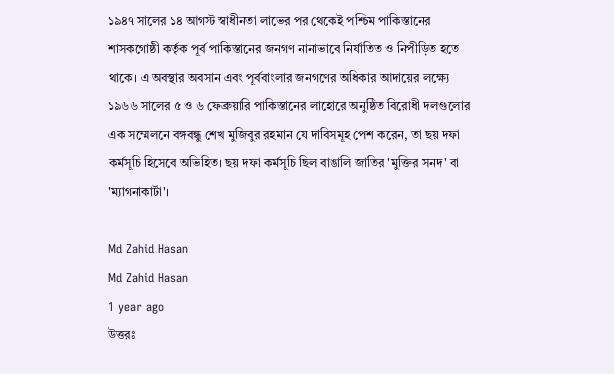১৯৪৭ সালের ১৪ আগস্ট স্বাধীনতা লাভের পর থেকেই পশ্চিম পাকিস্তানের শাসকগোষ্ঠী কর্তৃক পূর্ব পাকিস্তানের জনগণ নানাভাবে নির্যাতিত ও নিপীড়িত হতে থাকে। এ অবস্থার অবসান এবং পূর্ববাংলার জনগণের অধিকার আদায়ের লক্ষ্যে ১৯৬৬ সালের ৫ ও ৬ ফেব্রুয়ারি পাকিস্তানের লাহোরে অনুষ্ঠিত বিরোধী দলগুলোর এক সম্মেলনে বঙ্গবন্ধু শেখ মুজিবুর রহমান যে দাবিসমূহ পেশ করেন, তা ছয় দফা কর্মসূচি হিসেবে অভিহিত। ছয় দফা কর্মসূচি ছিল বাঙালি জাতির 'মুক্তির সনদ' বা 'ম্যাগনাকার্টা'।

Md Zahid Hasan
Md Zahid Hasan
1 year ago
উত্তরঃ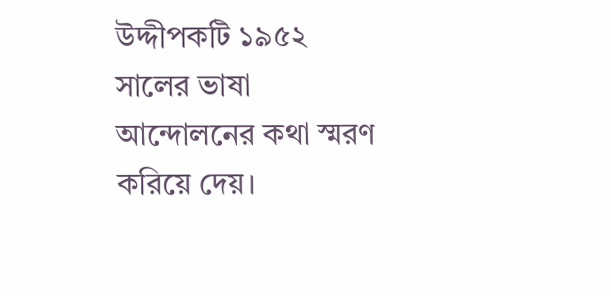উদ্দীপকটি ১৯৫২ সালের ভাষা আন্দোলনের কথা স্মরণ করিয়ে দেয়।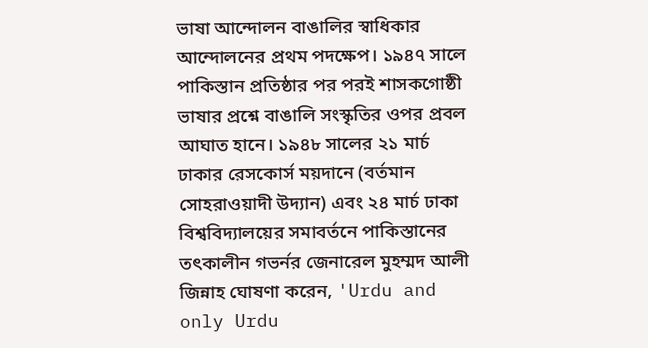ভাষা আন্দোলন বাঙালির স্বাধিকার আন্দোলনের প্রথম পদক্ষেপ। ১৯৪৭ সালে পাকিস্তান প্রতিষ্ঠার পর পরই শাসকগোষ্ঠী ভাষার প্রশ্নে বাঙালি সংস্কৃতির ওপর প্রবল আঘাত হানে। ১৯৪৮ সালের ২১ মার্চ ঢাকার রেসকোর্স ময়দানে (বর্তমান সোহরাওয়াদী উদ্যান) এবং ২৪ মার্চ ঢাকা বিশ্ববিদ্যালয়ের সমাবর্তনে পাকিস্তানের তৎকালীন গভর্নর জেনারেল মুহম্মদ আলী জিন্নাহ ঘোষণা করেন, 'Urdu and only Urdu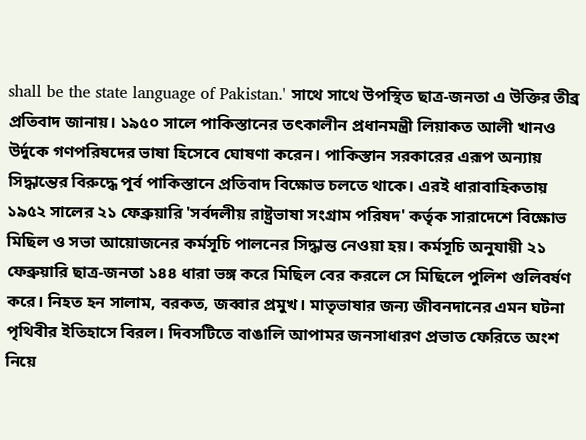shall be the state language of Pakistan.' সাথে সাথে উপস্থিত ছাত্র-জনতা এ উক্তির তীব্র প্রতিবাদ জানায়। ১৯৫০ সালে পাকিস্তানের তৎকালীন প্রধানমন্ত্রী লিয়াকত আলী খানও উর্দুকে গণপরিষদের ভাষা হিসেবে ঘোষণা করেন। পাকিস্তান সরকারের এরূপ অন্যায় সিদ্ধান্তের বিরুদ্ধে পূর্ব পাকিস্তানে প্রতিবাদ বিক্ষোভ চলতে থাকে। এরই ধারাবাহিকতায় ১৯৫২ সালের ২১ ফেব্রুয়ারি 'সর্বদলীয় রাষ্ট্রভাষা সংগ্রাম পরিষদ' কর্তৃক সারাদেশে বিক্ষোভ মিছিল ও সভা আয়োজনের কর্মসূচি পালনের সিদ্ধান্ত নেওয়া হয়। কর্মসূচি অনুযায়ী ২১ ফেব্রুয়ারি ছাত্র-জনতা ১৪৪ ধারা ভঙ্গ করে মিছিল বের করলে সে মিছিলে পুলিশ গুলিবর্ষণ করে। নিহত হন সালাম, বরকত, জব্বার প্রমুখ। মাতৃভাষার জন্য জীবনদানের এমন ঘটনা পৃথিবীর ইতিহাসে বিরল। দিবসটিতে বাঙালি আপামর জনসাধারণ প্রভাত ফেরিতে অংশ নিয়ে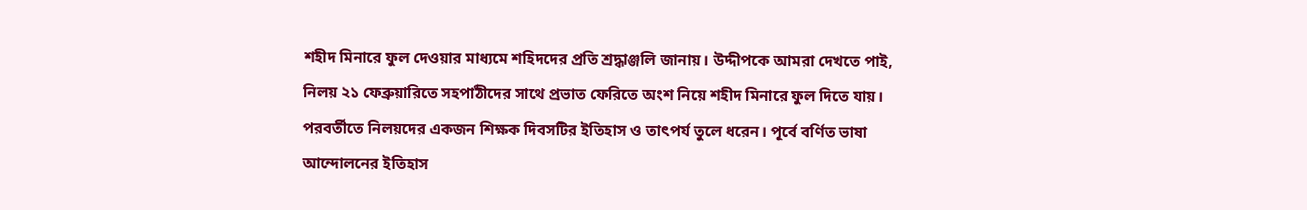শহীদ মিনারে ফুল দেওয়ার মাধ্যমে শহিদদের প্রতি শ্রদ্ধাঞ্জলি জানায়। উদ্দীপকে আমরা দেখতে পাই, নিলয় ২১ ফেব্রুয়ারিতে সহপাঠীদের সাথে প্রভাত ফেরিতে অংশ নিয়ে শহীদ মিনারে ফুল দিতে যায়। পরবর্তীতে নিলয়দের একজন শিক্ষক দিবসটির ইতিহাস ও তাৎপর্য তুলে ধরেন। পূর্বে বর্ণিত ভাষা আন্দোলনের ইতিহাস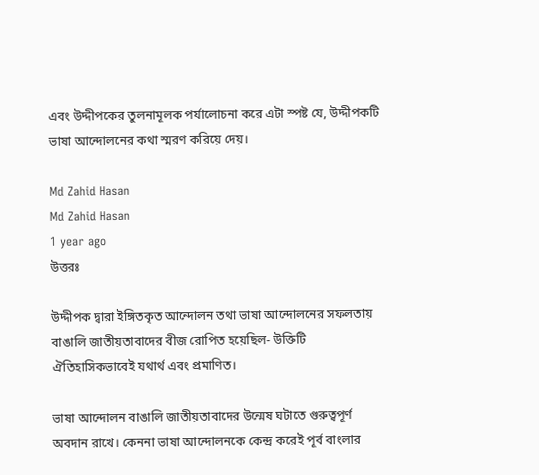এবং উদ্দীপকের তুলনামূলক পর্যালোচনা করে এটা স্পষ্ট যে, উদ্দীপকটি ভাষা আন্দোলনের কথা স্মরণ করিয়ে দেয়।

Md Zahid Hasan
Md Zahid Hasan
1 year ago
উত্তরঃ

উদ্দীপক দ্বারা ইঙ্গিতকৃত আন্দোলন তথা ভাষা আন্দোলনের সফলতায় বাঙালি জাতীয়তাবাদের বীজ রোপিত হয়েছিল- উক্তিটি ঐতিহাসিকভাবেই যথার্থ এবং প্রমাণিত।

ভাষা আন্দোলন বাঙালি জাতীয়তাবাদের উন্মেষ ঘটাতে গুরুত্বপূর্ণ অবদান রাখে। কেননা ভাষা আন্দোলনকে কেন্দ্র করেই পূর্ব বাংলার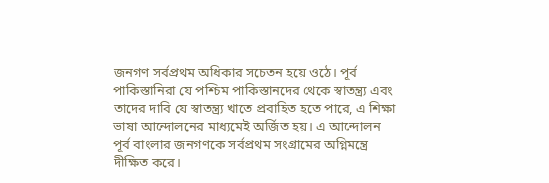জনগণ সর্বপ্রথম অধিকার সচেতন হয়ে ওঠে। পূর্ব পাকিস্তানিরা যে পশ্চিম পাকিস্তানদের থেকে স্বাতন্ত্র্য এবং তাদের দাবি যে স্বাতন্ত্র্য খাতে প্রবাহিত হতে পারে, এ শিক্ষা ভাষা আন্দোলনের মাধ্যমেই অর্জিত হয়। এ আন্দোলন পূর্ব বাংলার জনগণকে সর্বপ্রথম সংগ্রামের অগ্নিমন্ত্রে দীক্ষিত করে।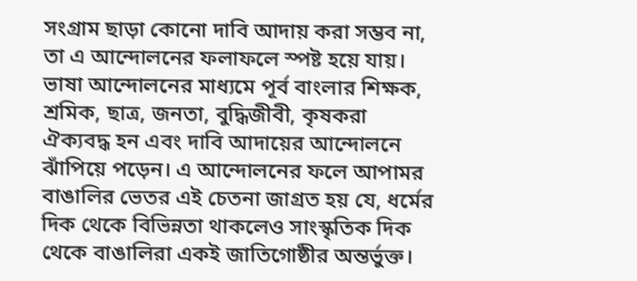সংগ্রাম ছাড়া কোনো দাবি আদায় করা সম্ভব না, তা এ আন্দোলনের ফলাফলে স্পষ্ট হয়ে যায়। ভাষা আন্দোলনের মাধ্যমে পূর্ব বাংলার শিক্ষক, শ্রমিক, ছাত্র, জনতা, বুদ্ধিজীবী, কৃষকরা ঐক্যবদ্ধ হন এবং দাবি আদায়ের আন্দোলনে ঝাঁপিয়ে পড়েন। এ আন্দোলনের ফলে আপামর বাঙালির ভেতর এই চেতনা জাগ্রত হয় যে, ধর্মের দিক থেকে বিভিন্নতা থাকলেও সাংস্কৃতিক দিক থেকে বাঙালিরা একই জাতিগোষ্ঠীর অন্তর্ভুক্ত।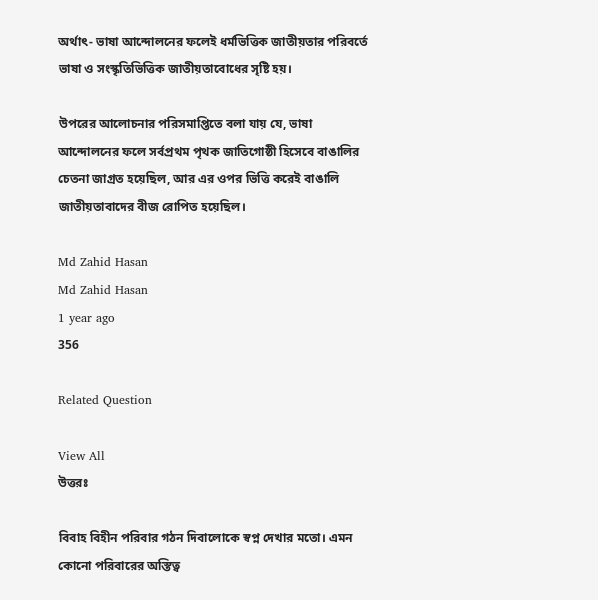অর্থাৎ- ভাষা আন্দোলনের ফলেই ধর্মভিত্তিক জাতীয়তার পরিবর্তে ভাষা ও সংস্কৃতিভিত্তিক জাতীয়তাবোধের সৃষ্টি হয়।

উপরের আলোচনার পরিসমাপ্তিতে বলা যায় যে, ভাষা আন্দোলনের ফলে সর্বপ্রথম পৃথক জাতিগোষ্ঠী হিসেবে বাঙালির চেতনা জাগ্রত হয়েছিল, আর এর ওপর ভিত্তি করেই বাঙালি জাতীয়তাবাদের বীজ রোপিত হয়েছিল।

Md Zahid Hasan
Md Zahid Hasan
1 year ago
356

Related Question

View All
উত্তরঃ

বিবাহ বিহীন পরিবার গঠন দিবালোকে স্বপ্ন দেখার মতো। এমন কোনো পরিবারের অস্তিত্ব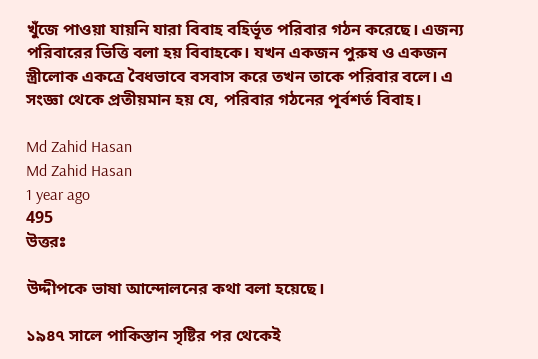খুঁজে পাওয়া যায়নি যারা বিবাহ বহির্ভূত পরিবার গঠন করেছে। এজন্য পরিবারের ভিত্তি বলা হয় বিবাহকে। যখন একজন পুরুষ ও একজন স্ত্রীলোক একত্রে বৈধভাবে বসবাস করে তখন তাকে পরিবার বলে। এ সংজ্ঞা থেকে প্রতীয়মান হয় যে, পরিবার গঠনের পূর্বশর্ত বিবাহ।

Md Zahid Hasan
Md Zahid Hasan
1 year ago
495
উত্তরঃ

উদ্দীপকে ভাষা আন্দোলনের কথা বলা হয়েছে।

১৯৪৭ সালে পাকিস্তান সৃষ্টির পর থেকেই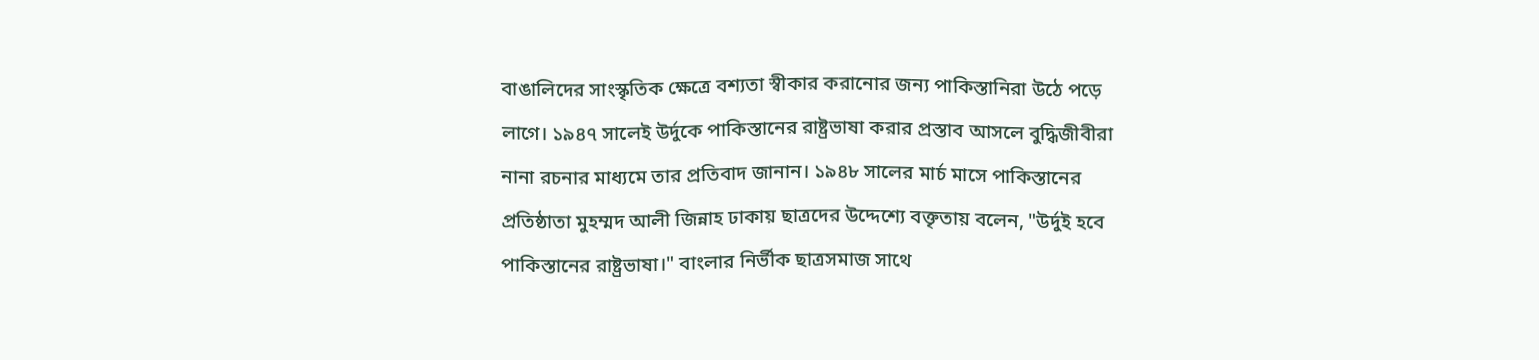বাঙালিদের সাংস্কৃতিক ক্ষেত্রে বশ্যতা স্বীকার করানোর জন্য পাকিস্তানিরা উঠে পড়ে লাগে। ১৯৪৭ সালেই উর্দুকে পাকিস্তানের রাষ্ট্রভাষা করার প্রস্তাব আসলে বুদ্ধিজীবীরা নানা রচনার মাধ্যমে তার প্রতিবাদ জানান। ১৯৪৮ সালের মার্চ মাসে পাকিস্তানের প্রতিষ্ঠাতা মুহম্মদ আলী জিন্নাহ ঢাকায় ছাত্রদের উদ্দেশ্যে বক্তৃতায় বলেন, "উর্দুই হবে পাকিস্তানের রাষ্ট্রভাষা।" বাংলার নির্ভীক ছাত্রসমাজ সাথে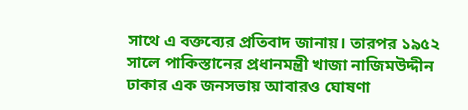সাথে এ বক্তব্যের প্রতিবাদ জানায়। তারপর ১৯৫২ সালে পাকিস্তানের প্রধানমন্ত্রী খাজা নাজিমউদ্দীন ঢাকার এক জনসভায় আবারও ঘোষণা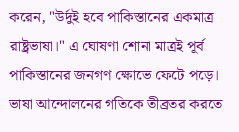করেন, "উর্দুই হবে পাকিস্তানের একমাত্র রাষ্ট্রভাষা।" এ ঘোষণা শোনা মাত্রই পূর্ব পাকিস্তানের জনগণ ক্ষোভে ফেটে পড়ে। ভাষা আন্দোলনের গতিকে তীব্রতর করতে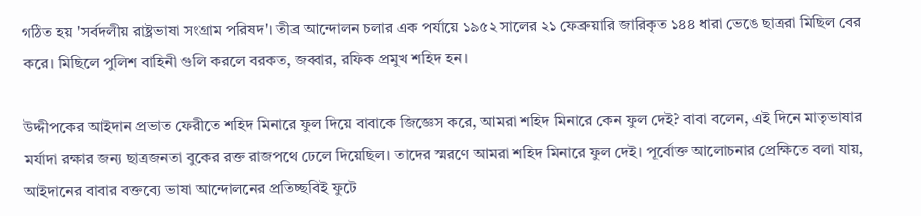গঠিত হয় 'সর্বদলীয় রাষ্ট্রভাষা সংগ্রাম পরিষদ'। তীব্র আন্দোলন চলার এক পর্যায়ে ১৯৫২ সালের ২১ ফেব্রুয়ারি জারিকৃত ১৪৪ ধারা ভেঙে ছাত্ররা মিছিল বের করে। মিছিলে পুলিশ বাহিনী গুলি করলে বরকত, জব্বার, রফিক প্রমুখ শহিদ হন।

উদ্দীপকের আইদান প্রভাত ফেরীতে শহিদ মিনারে ফুল দিয়ে বাবাকে জিজ্ঞেস করে, আমরা শহিদ মিনারে কেন ফুল দেই? বাবা বলেন, এই দিনে মাতৃভাষার মর্যাদা রক্ষার জন্য ছাত্রজনতা বুকের রক্ত রাজপথে ঢেলে দিয়েছিল। তাদের স্মরণে আমরা শহিদ মিনারে ফুল দেই। পূর্বোক্ত আলোচনার প্রেক্ষিতে বলা যায়, আইদানের বাবার বক্তব্যে ভাষা আন্দোলনের প্রতিচ্ছবিই ফুটে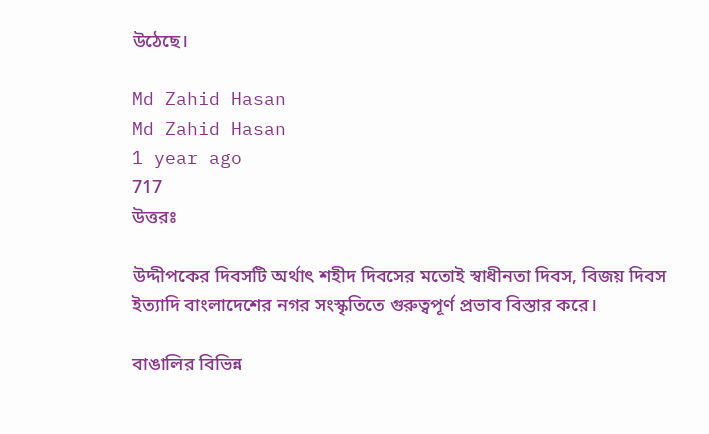উঠেছে।

Md Zahid Hasan
Md Zahid Hasan
1 year ago
717
উত্তরঃ

উদ্দীপকের দিবসটি অর্থাৎ শহীদ দিবসের মতোই স্বাধীনতা দিবস, বিজয় দিবস ইত্যাদি বাংলাদেশের নগর সংস্কৃতিতে গুরুত্বপূর্ণ প্রভাব বিস্তার করে।

বাঙালির বিভিন্ন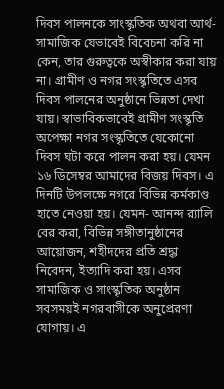দিবস পালনকে সাংস্কৃতিক অথবা আর্থ-সামাজিক যেভাবেই বিবেচনা করি না কেন, তার গুরুত্বকে অস্বীকার করা যায় না। গ্রামীণ ও নগর সংস্কৃতিতে এসব দিবস পালনের অনুষ্ঠানে ভিন্নতা দেখা যায়। স্বাভাবিকভাবেই গ্রামীণ সংস্কৃতি অপেক্ষা নগর সংস্কৃতিতে যেকোনো দিবস ঘটা করে পালন করা হয়। যেমন ১৬ ডিসেম্বর আমাদের বিজয় দিবস। এ দিনটি উপলক্ষে নগরে বিভিন্ন কর্মকাণ্ড হাতে নেওয়া হয়। যেমন- আনন্দ র‍্যালি বের করা, বিভিন্ন সঙ্গীতানুষ্ঠানের আয়োজন, শহীদদের প্রতি শ্রদ্ধা নিবেদন, ইত্যাদি করা হয়। এসব সামাজিক ও সাংস্কৃতিক অনুষ্ঠান সবসময়ই নগরবাসীকে অনুপ্রেরণা যোগায়। এ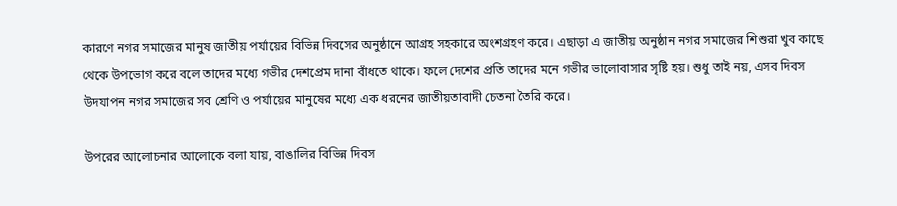কারণে নগর সমাজের মানুষ জাতীয় পর্যায়ের বিভিন্ন দিবসের অনুষ্ঠানে আগ্রহ সহকারে অংশগ্রহণ করে। এছাড়া এ জাতীয় অনুষ্ঠান নগর সমাজের শিশুরা খুব কাছে থেকে উপভোগ করে বলে তাদের মধ্যে গভীর দেশপ্রেম দানা বাঁধতে থাকে। ফলে দেশের প্রতি তাদের মনে গভীর ভালোবাসার সৃষ্টি হয়। শুধু তাই নয়, এসব দিবস উদযাপন নগর সমাজের সব শ্রেণি ও পর্যায়ের মানুষের মধ্যে এক ধরনের জাতীয়তাবাদী চেতনা তৈরি করে।

উপরের আলোচনার আলোকে বলা যায়, বাঙালির বিভিন্ন দিবস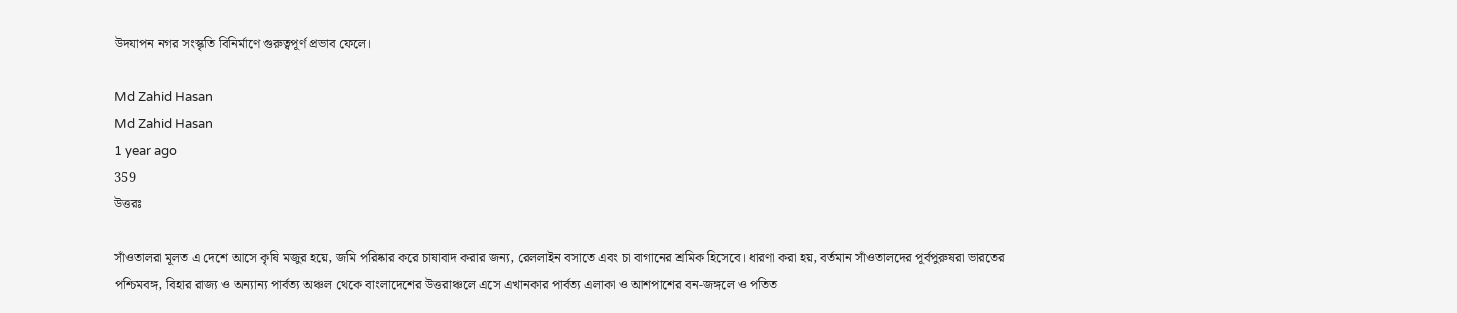উদযাপন নগর সংস্কৃতি বিনির্মাণে গুরুত্বপূর্ণ প্রভাব ফেলে।

Md Zahid Hasan
Md Zahid Hasan
1 year ago
359
উত্তরঃ

সাঁওতালরা মূলত এ দেশে আসে কৃষি মজুর হয়ে, জমি পরিষ্কার করে চাষাবাদ করার জন্য, রেললাইন বসাতে এবং চা বাগানের শ্রমিক হিসেবে। ধারণা করা হয়, বর্তমান সাঁওতালদের পূর্বপুরুষরা ভারতের পশ্চিমবঙ্গ, বিহার রাজ্য ও অন্যান্য পার্বত্য অঞ্চল থেকে বাংলাদেশের উত্তরাঞ্চলে এসে এখানকার পার্বত্য এলাকা ও আশপাশের বন-জঙ্গলে ও পতিত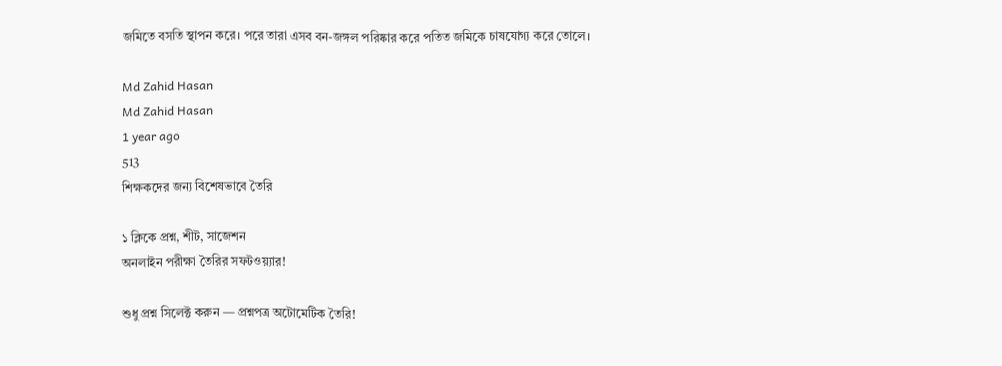জমিতে বসতি স্থাপন করে। পরে তারা এসব বন-জঙ্গল পরিষ্কার করে পতিত জমিকে চাষযোগ্য করে তোলে।

Md Zahid Hasan
Md Zahid Hasan
1 year ago
513
শিক্ষকদের জন্য বিশেষভাবে তৈরি

১ ক্লিকে প্রশ্ন, শীট, সাজেশন
অনলাইন পরীক্ষা তৈরির সফটওয়্যার!

শুধু প্রশ্ন সিলেক্ট করুন — প্রশ্নপত্র অটোমেটিক তৈরি!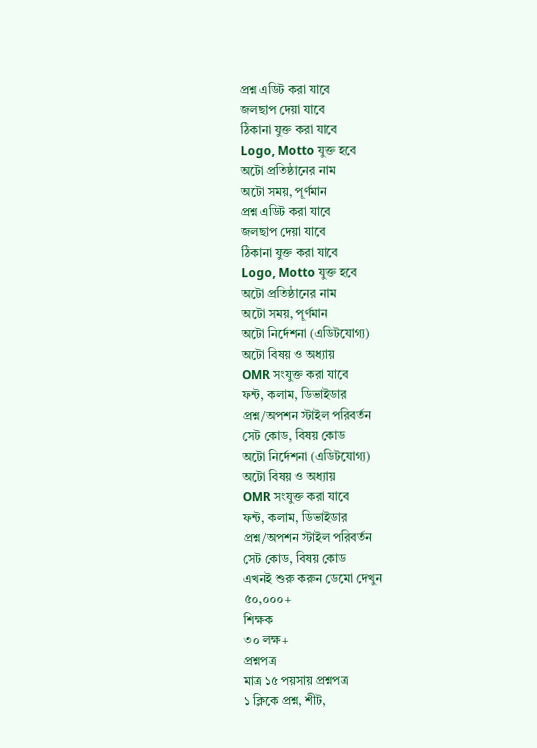প্রশ্ন এডিট করা যাবে
জলছাপ দেয়া যাবে
ঠিকানা যুক্ত করা যাবে
Logo, Motto যুক্ত হবে
অটো প্রতিষ্ঠানের নাম
অটো সময়, পূর্ণমান
প্রশ্ন এডিট করা যাবে
জলছাপ দেয়া যাবে
ঠিকানা যুক্ত করা যাবে
Logo, Motto যুক্ত হবে
অটো প্রতিষ্ঠানের নাম
অটো সময়, পূর্ণমান
অটো নির্দেশনা (এডিটযোগ্য)
অটো বিষয় ও অধ্যায়
OMR সংযুক্ত করা যাবে
ফন্ট, কলাম, ডিভাইডার
প্রশ্ন/অপশন স্টাইল পরিবর্তন
সেট কোড, বিষয় কোড
অটো নির্দেশনা (এডিটযোগ্য)
অটো বিষয় ও অধ্যায়
OMR সংযুক্ত করা যাবে
ফন্ট, কলাম, ডিভাইডার
প্রশ্ন/অপশন স্টাইল পরিবর্তন
সেট কোড, বিষয় কোড
এখনই শুরু করুন ডেমো দেখুন
৫০,০০০+
শিক্ষক
৩০ লক্ষ+
প্রশ্নপত্র
মাত্র ১৫ পয়সায় প্রশ্নপত্র
১ ক্লিকে প্রশ্ন, শীট,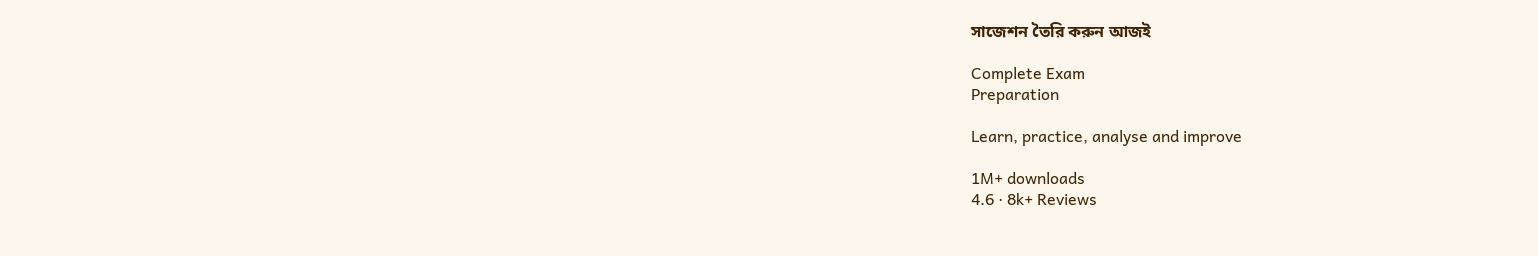সাজেশন তৈরি করুন আজই

Complete Exam
Preparation

Learn, practice, analyse and improve

1M+ downloads
4.6 · 8k+ Reviews